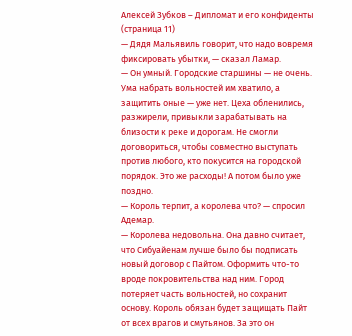Алексей Зубков – Дипломат и его конфиденты (страница 11)
— Дядя Мальявиль говорит, что надо вовремя фиксировать убытки, — сказал Ламар.
— Он умный. Городские старшины — не очень. Ума набрать вольностей им хватило, а защитить оные — уже нет. Цеха обленились, разжирели, привыкли зарабатывать на близости к реке и дорогам. Не смогли договориться, чтобы совместно выступать против любого, кто покусится на городской порядок. Это же расходы! А потом было уже поздно.
— Король терпит, а королева что? — спросил Адемар.
— Королева недовольна. Она давно считает, что Сибуайенам лучше было бы подписать новый договор с Пайтом. Оформить что-то вроде покровительства над ним. Город потеряет часть вольностей, но сохранит основу. Король обязан будет защищать Пайт от всех врагов и смутьянов. За это он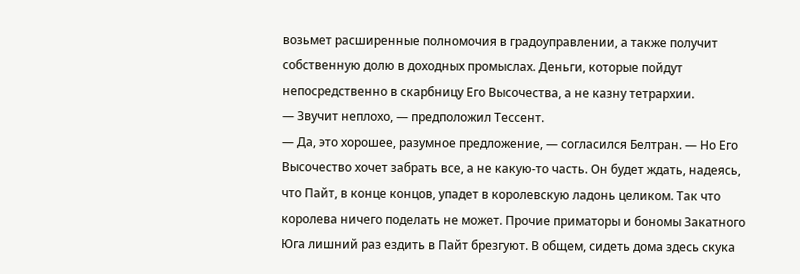возьмет расширенные полномочия в градоуправлении, а также получит собственную долю в доходных промыслах. Деньги, которые пойдут непосредственно в скарбницу Его Высочества, а не казну тетрархии.
— Звучит неплохо, — предположил Тессент.
— Да, это хорошее, разумное предложение, — согласился Белтран. — Но Его Высочество хочет забрать все, а не какую-то часть. Он будет ждать, надеясь, что Пайт, в конце концов, упадет в королевскую ладонь целиком. Так что королева ничего поделать не может. Прочие приматоры и бономы Закатного Юга лишний раз ездить в Пайт брезгуют. В общем, сидеть дома здесь скука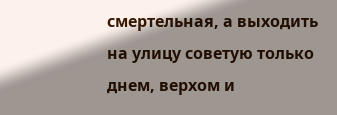смертельная, а выходить на улицу советую только днем, верхом и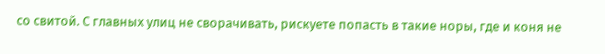со свитой. С главных улиц не сворачивать, рискуете попасть в такие норы, где и коня не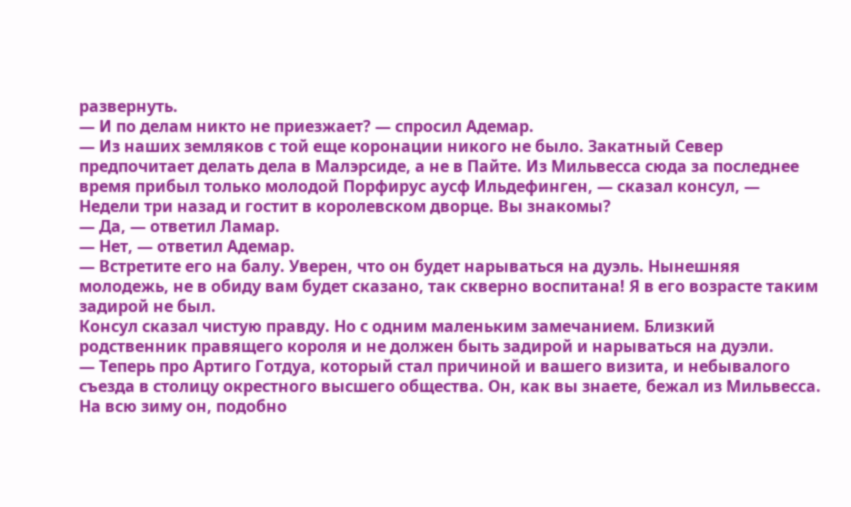развернуть.
— И по делам никто не приезжает? — спросил Адемар.
— Из наших земляков с той еще коронации никого не было. Закатный Север предпочитает делать дела в Малэрсиде, а не в Пайте. Из Мильвесса сюда за последнее время прибыл только молодой Порфирус аусф Ильдефинген, — сказал консул, — Недели три назад и гостит в королевском дворце. Вы знакомы?
— Да, — ответил Ламар.
— Нет, — ответил Адемар.
— Встретите его на балу. Уверен, что он будет нарываться на дуэль. Нынешняя молодежь, не в обиду вам будет сказано, так скверно воспитана! Я в его возрасте таким задирой не был.
Консул сказал чистую правду. Но с одним маленьким замечанием. Близкий родственник правящего короля и не должен быть задирой и нарываться на дуэли.
— Теперь про Артиго Готдуа, который стал причиной и вашего визита, и небывалого съезда в столицу окрестного высшего общества. Он, как вы знаете, бежал из Мильвесса. На всю зиму он, подобно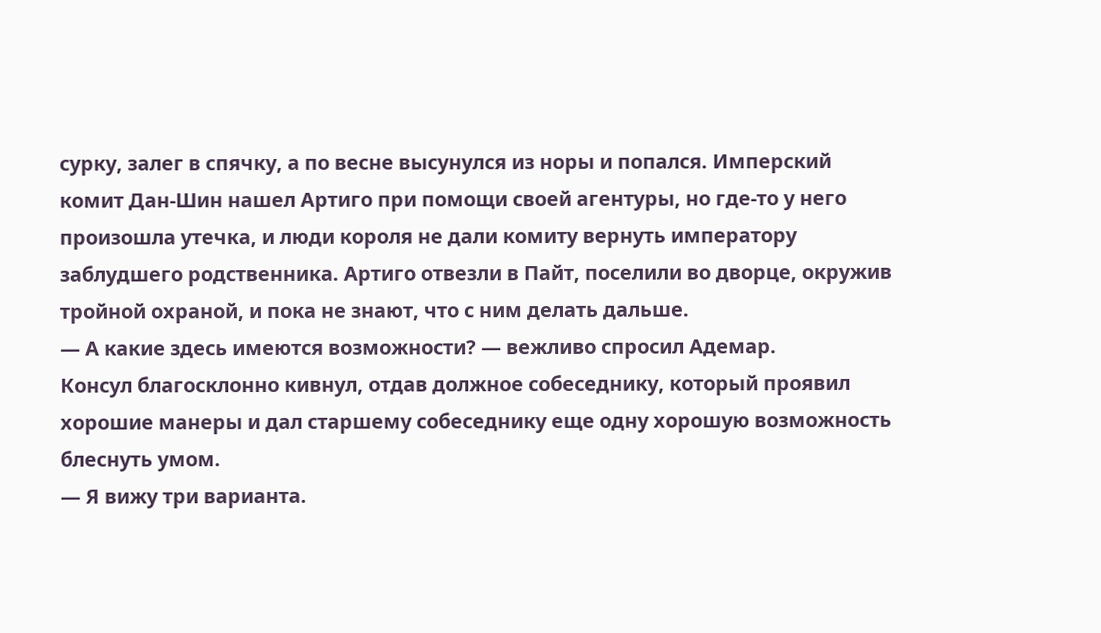сурку, залег в спячку, а по весне высунулся из норы и попался. Имперский комит Дан-Шин нашел Артиго при помощи своей агентуры, но где-то у него произошла утечка, и люди короля не дали комиту вернуть императору заблудшего родственника. Артиго отвезли в Пайт, поселили во дворце, окружив тройной охраной, и пока не знают, что с ним делать дальше.
— А какие здесь имеются возможности? — вежливо спросил Адемар.
Консул благосклонно кивнул, отдав должное собеседнику, который проявил хорошие манеры и дал старшему собеседнику еще одну хорошую возможность блеснуть умом.
— Я вижу три варианта.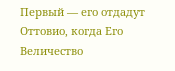Первый — его отдадут Оттовио, когда Его Величество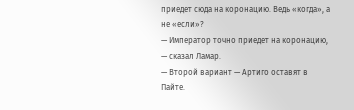приедет сюда на коронацию. Ведь «когда», а не «если»?
— Император точно приедет на коронацию, — сказал Ламар.
— Второй вариант — Артиго оставят в Пайте.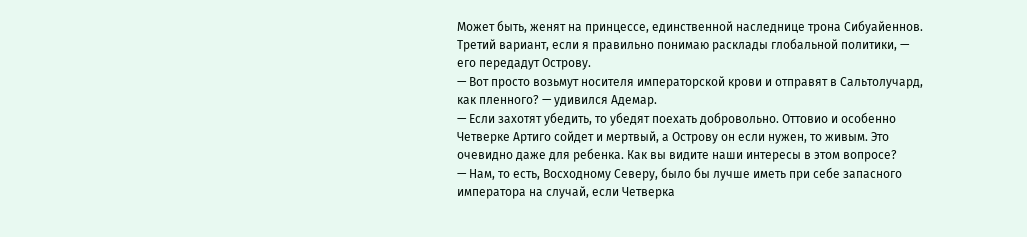Может быть, женят на принцессе, единственной наследнице трона Сибуайеннов. Третий вариант, если я правильно понимаю расклады глобальной политики, — его передадут Острову.
— Вот просто возьмут носителя императорской крови и отправят в Сальтолучард, как пленного? — удивился Адемар.
— Если захотят убедить, то убедят поехать добровольно. Оттовио и особенно Четверке Артиго сойдет и мертвый, а Острову он если нужен, то живым. Это очевидно даже для ребенка. Как вы видите наши интересы в этом вопросе?
— Нам, то есть, Восходному Северу, было бы лучше иметь при себе запасного императора на случай, если Четверка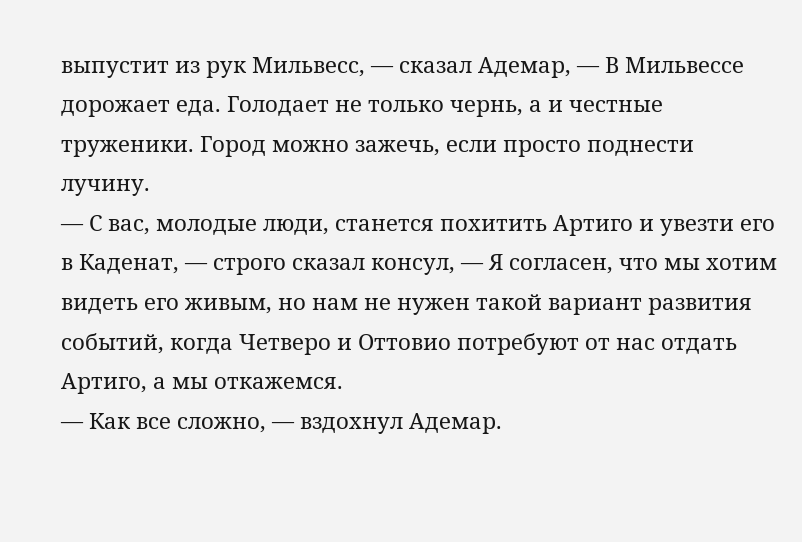выпустит из рук Мильвесс, — сказал Адемар, — В Мильвессе дорожает еда. Голодает не только чернь, а и честные труженики. Город можно зажечь, если просто поднести лучину.
— С вас, молодые люди, станется похитить Артиго и увезти его в Каденат, — строго сказал консул, — Я согласен, что мы хотим видеть его живым, но нам не нужен такой вариант развития событий, когда Четверо и Оттовио потребуют от нас отдать Артиго, а мы откажемся.
— Как все сложно, — вздохнул Адемар.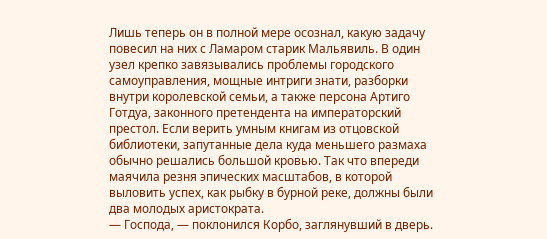Лишь теперь он в полной мере осознал, какую задачу повесил на них с Ламаром старик Мальявиль. В один узел крепко завязывались проблемы городского самоуправления, мощные интриги знати, разборки внутри королевской семьи, а также персона Артиго Готдуа, законного претендента на императорский престол. Если верить умным книгам из отцовской библиотеки, запутанные дела куда меньшего размаха обычно решались большой кровью. Так что впереди маячила резня эпических масштабов, в которой выловить успех, как рыбку в бурной реке, должны были два молодых аристократа.
— Господа, — поклонился Корбо, заглянувший в дверь.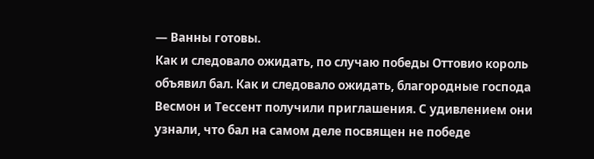— Ванны готовы.
Как и следовало ожидать, по случаю победы Оттовио король объявил бал. Как и следовало ожидать, благородные господа Весмон и Тессент получили приглашения. С удивлением они узнали, что бал на самом деле посвящен не победе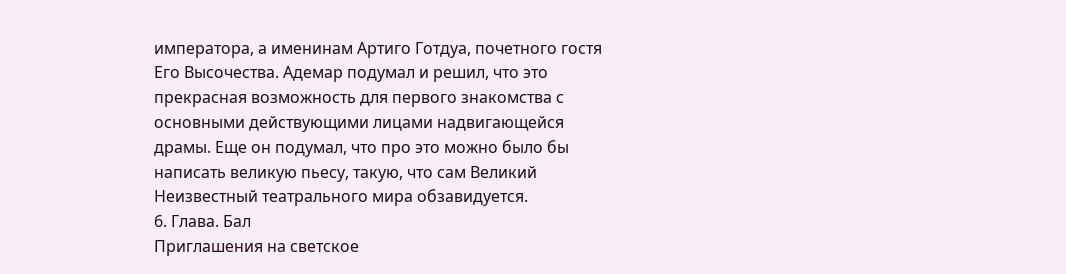императора, а именинам Артиго Готдуа, почетного гостя Его Высочества. Адемар подумал и решил, что это прекрасная возможность для первого знакомства с основными действующими лицами надвигающейся драмы. Еще он подумал, что про это можно было бы написать великую пьесу, такую, что сам Великий Неизвестный театрального мира обзавидуется.
6. Глава. Бал
Приглашения на светское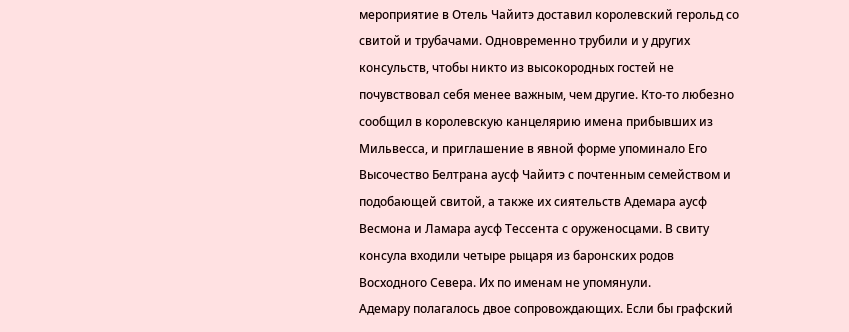мероприятие в Отель Чайитэ доставил королевский герольд со свитой и трубачами. Одновременно трубили и у других консульств, чтобы никто из высокородных гостей не почувствовал себя менее важным, чем другие. Кто-то любезно сообщил в королевскую канцелярию имена прибывших из Мильвесса, и приглашение в явной форме упоминало Его Высочество Белтрана аусф Чайитэ с почтенным семейством и подобающей свитой, а также их сиятельств Адемара аусф Весмона и Ламара аусф Тессента с оруженосцами. В свиту консула входили четыре рыцаря из баронских родов Восходного Севера. Их по именам не упомянули.
Адемару полагалось двое сопровождающих. Если бы графский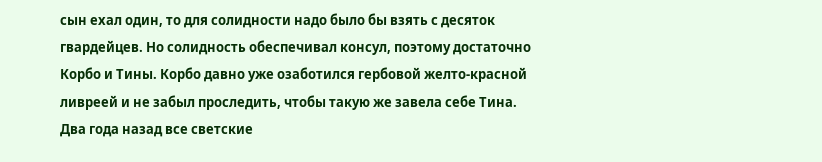сын ехал один, то для солидности надо было бы взять с десяток гвардейцев. Но солидность обеспечивал консул, поэтому достаточно Корбо и Тины. Корбо давно уже озаботился гербовой желто-красной ливреей и не забыл проследить, чтобы такую же завела себе Тина.
Два года назад все светские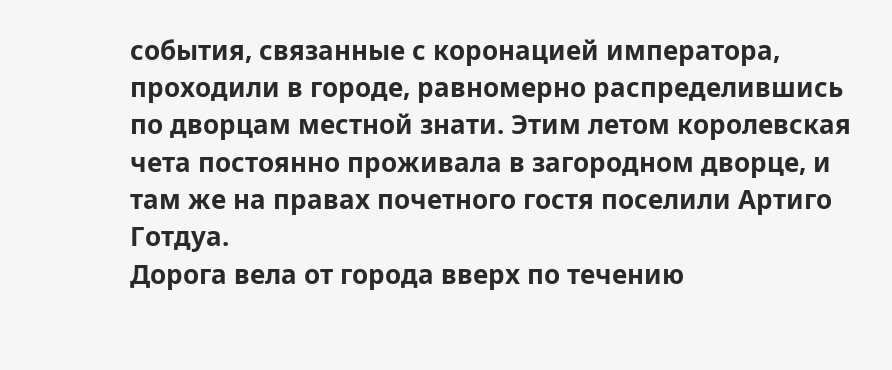события, связанные с коронацией императора, проходили в городе, равномерно распределившись по дворцам местной знати. Этим летом королевская чета постоянно проживала в загородном дворце, и там же на правах почетного гостя поселили Артиго Готдуа.
Дорога вела от города вверх по течению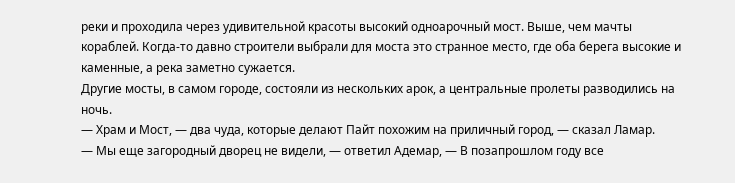реки и проходила через удивительной красоты высокий одноарочный мост. Выше, чем мачты кораблей. Когда-то давно строители выбрали для моста это странное место, где оба берега высокие и каменные, а река заметно сужается.
Другие мосты, в самом городе, состояли из нескольких арок, а центральные пролеты разводились на ночь.
— Храм и Мост, — два чуда, которые делают Пайт похожим на приличный город, — сказал Ламар.
— Мы еще загородный дворец не видели, — ответил Адемар, — В позапрошлом году все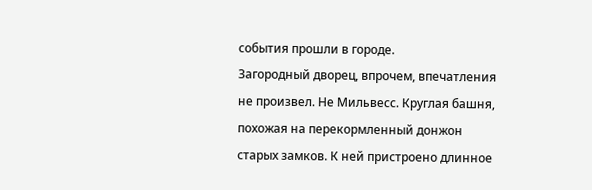события прошли в городе.
Загородный дворец, впрочем, впечатления не произвел. Не Мильвесс. Круглая башня, похожая на перекормленный донжон старых замков. К ней пристроено длинное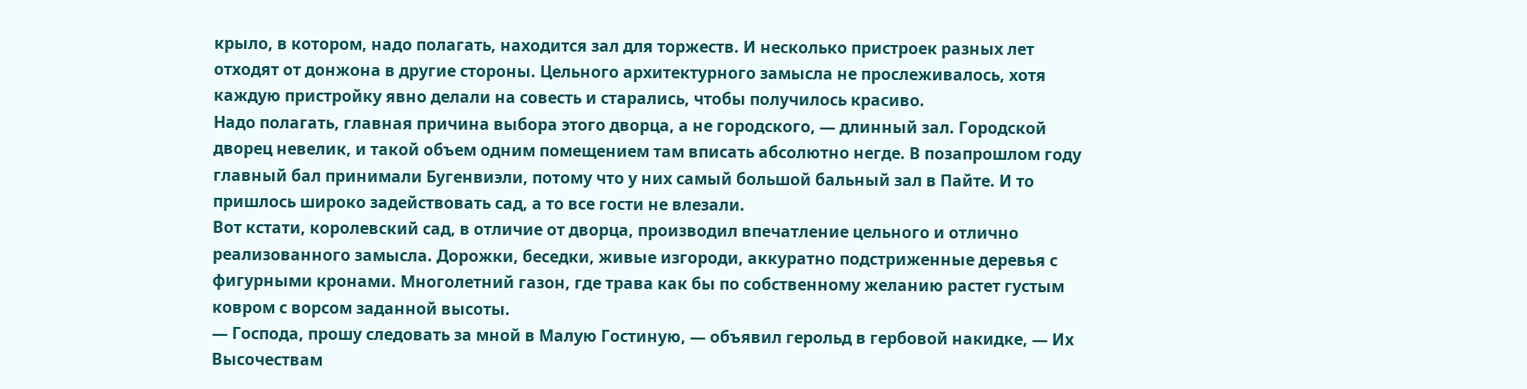крыло, в котором, надо полагать, находится зал для торжеств. И несколько пристроек разных лет отходят от донжона в другие стороны. Цельного архитектурного замысла не прослеживалось, хотя каждую пристройку явно делали на совесть и старались, чтобы получилось красиво.
Надо полагать, главная причина выбора этого дворца, а не городского, — длинный зал. Городской дворец невелик, и такой объем одним помещением там вписать абсолютно негде. В позапрошлом году главный бал принимали Бугенвиэли, потому что у них самый большой бальный зал в Пайте. И то пришлось широко задействовать сад, а то все гости не влезали.
Вот кстати, королевский сад, в отличие от дворца, производил впечатление цельного и отлично реализованного замысла. Дорожки, беседки, живые изгороди, аккуратно подстриженные деревья с фигурными кронами. Многолетний газон, где трава как бы по собственному желанию растет густым ковром с ворсом заданной высоты.
— Господа, прошу следовать за мной в Малую Гостиную, — объявил герольд в гербовой накидке, — Их Высочествам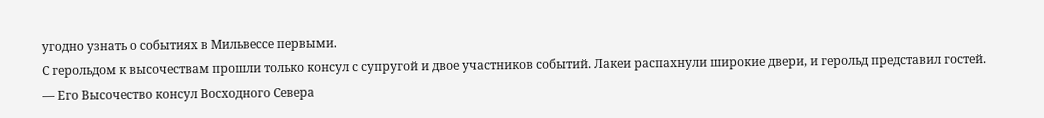угодно узнать о событиях в Мильвессе первыми.
С герольдом к высочествам прошли только консул с супругой и двое участников событий. Лакеи распахнули широкие двери, и герольд представил гостей.
— Его Высочество консул Восходного Севера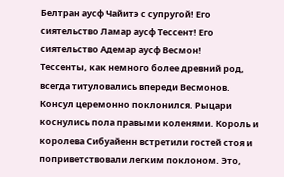Белтран аусф Чайитэ с супругой! Его сиятельство Ламар аусф Тессент! Его сиятельство Адемар аусф Весмон!
Тессенты, как немного более древний род, всегда титуловались впереди Весмонов.
Консул церемонно поклонился. Рыцари коснулись пола правыми коленями. Король и королева Сибуайенн встретили гостей стоя и поприветствовали легким поклоном. Это,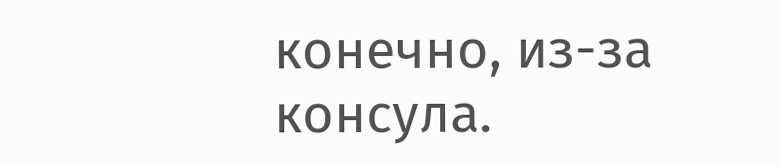конечно, из-за консула.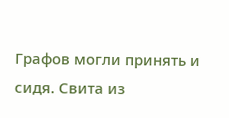Графов могли принять и сидя. Свита из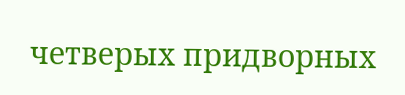четверых придворных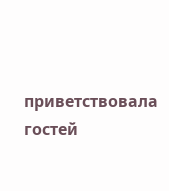приветствовала гостей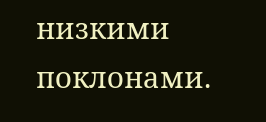низкими поклонами.